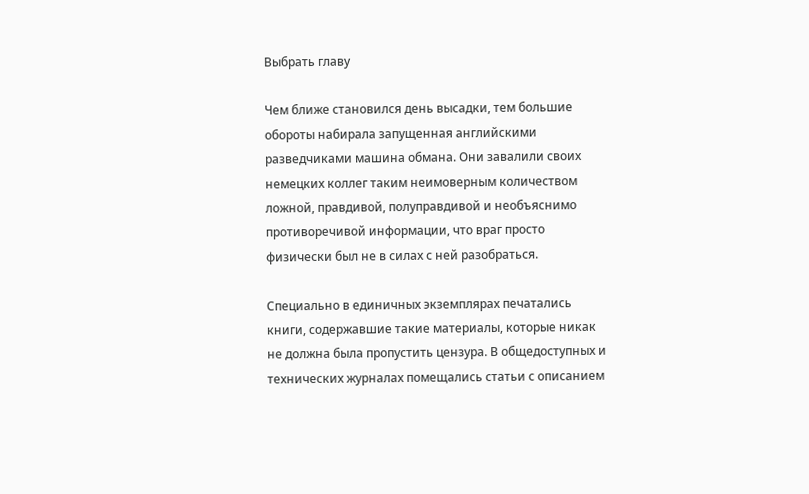Выбрать главу

Чем ближе становился день высадки, тем большие обороты набирала запущенная английскими разведчиками машина обмана. Они завалили своих немецких коллег таким неимоверным количеством ложной, правдивой, полуправдивой и необъяснимо противоречивой информации, что враг просто физически был не в силах с ней разобраться.

Специально в единичных экземплярах печатались книги, содержавшие такие материалы, которые никак не должна была пропустить цензура. В общедоступных и технических журналах помещались статьи с описанием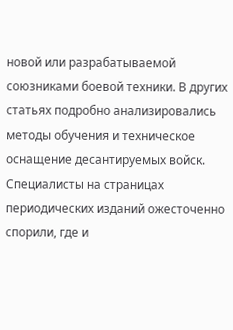новой или разрабатываемой союзниками боевой техники. В других статьях подробно анализировались методы обучения и техническое оснащение десантируемых войск. Специалисты на страницах периодических изданий ожесточенно спорили, где и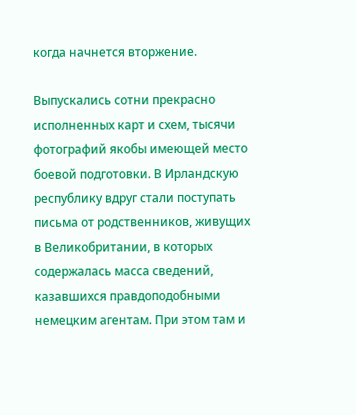когда начнется вторжение.

Выпускались сотни прекрасно исполненных карт и схем, тысячи фотографий якобы имеющей место боевой подготовки. В Ирландскую республику вдруг стали поступать письма от родственников, живущих в Великобритании, в которых содержалась масса сведений, казавшихся правдоподобными немецким агентам. При этом там и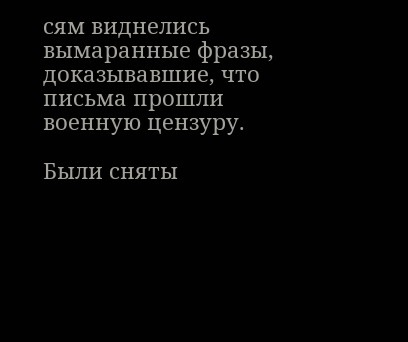сям виднелись вымаранные фразы, доказывавшие, что письма прошли военную цензуру.

Были сняты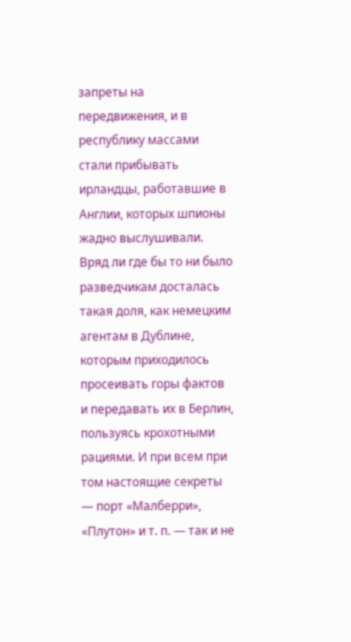запреты на передвижения, и в республику массами стали прибывать ирландцы, работавшие в Англии, которых шпионы жадно выслушивали. Вряд ли где бы то ни было разведчикам досталась такая доля, как немецким агентам в Дублине, которым приходилось просеивать горы фактов и передавать их в Берлин, пользуясь крохотными рациями. И при всем при том настоящие секреты — порт «Малберри», «Плутон» и т. п. — так и не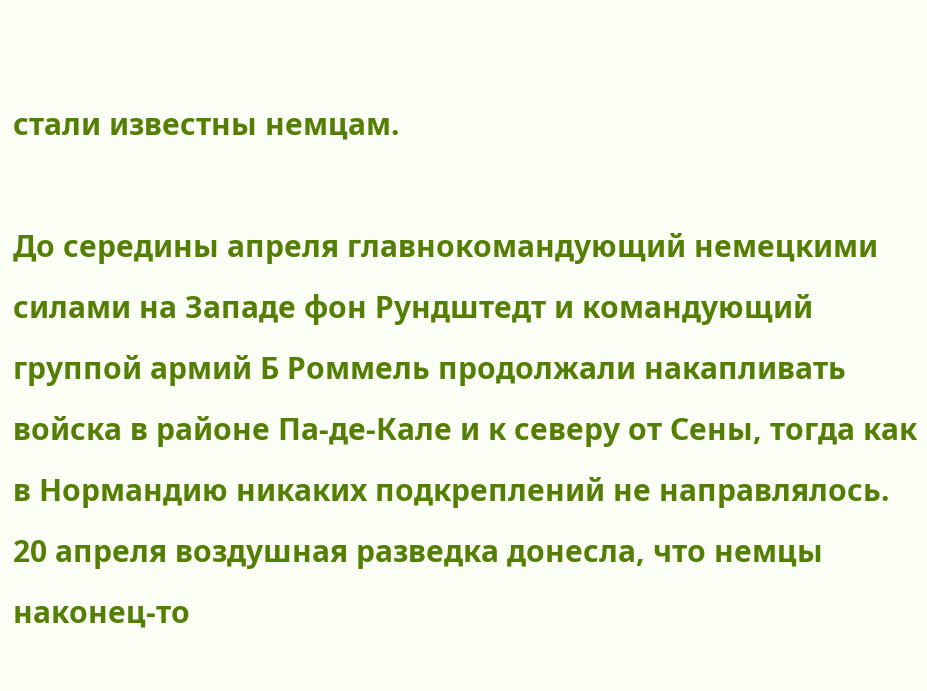стали известны немцам.

До середины апреля главнокомандующий немецкими силами на Западе фон Рундштедт и командующий группой армий Б Роммель продолжали накапливать войска в районе Па-де-Кале и к северу от Сены, тогда как в Нормандию никаких подкреплений не направлялось. 20 апреля воздушная разведка донесла, что немцы наконец-то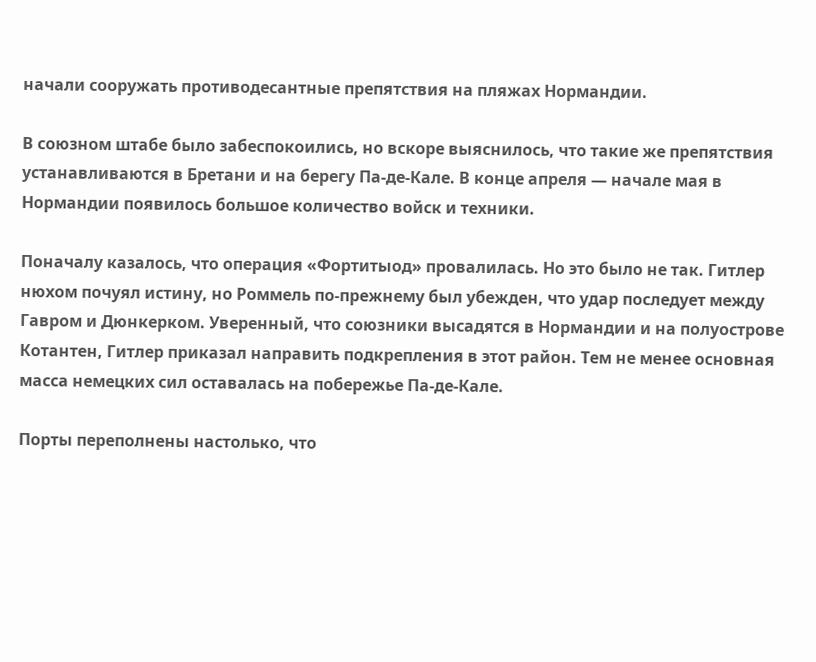начали сооружать противодесантные препятствия на пляжах Нормандии.

В союзном штабе было забеспокоились, но вскоре выяснилось, что такие же препятствия устанавливаются в Бретани и на берегу Па-де-Кале. В конце апреля — начале мая в Нормандии появилось большое количество войск и техники.

Поначалу казалось, что операция «Фортитыод» провалилась. Но это было не так. Гитлер нюхом почуял истину, но Роммель по-прежнему был убежден, что удар последует между Гавром и Дюнкерком. Уверенный, что союзники высадятся в Нормандии и на полуострове Котантен, Гитлер приказал направить подкрепления в этот район. Тем не менее основная масса немецких сил оставалась на побережье Па-де-Кале.

Порты переполнены настолько, что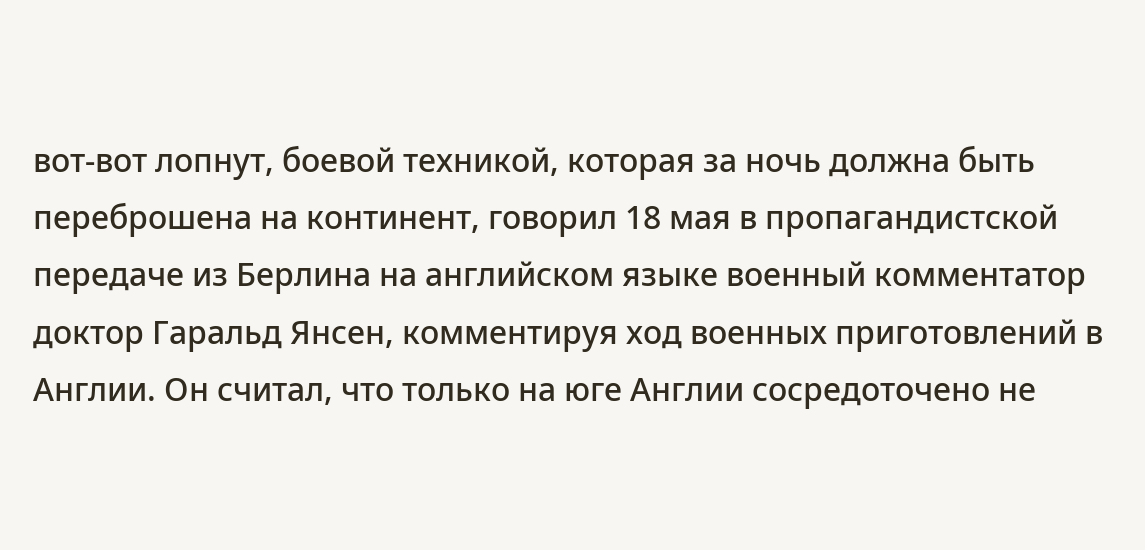вот-вот лопнут, боевой техникой, которая за ночь должна быть переброшена на континент, говорил 18 мая в пропагандистской передаче из Берлина на английском языке военный комментатор доктор Гаральд Янсен, комментируя ход военных приготовлений в Англии. Он считал, что только на юге Англии сосредоточено не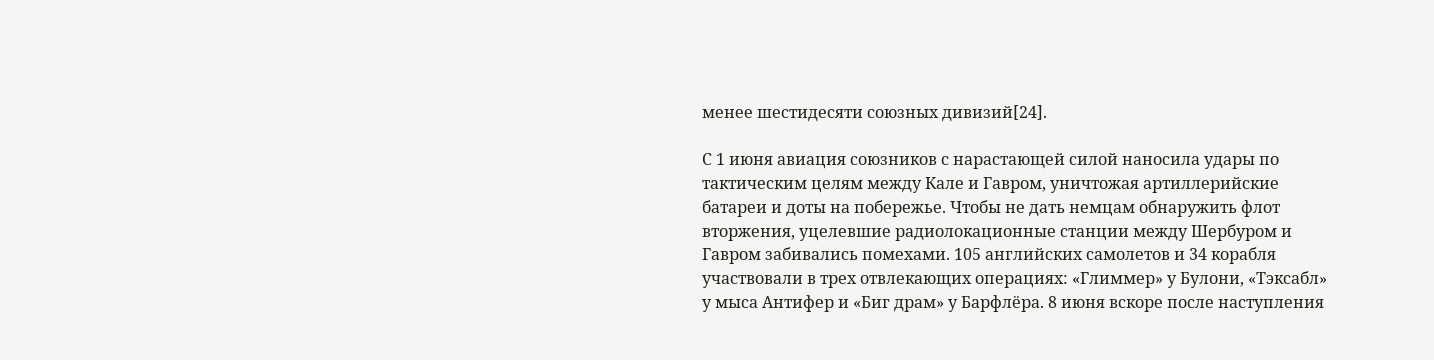менее шестидесяти союзных дивизий[24].

С 1 июня авиация союзников с нарастающей силой наносила удары по тактическим целям между Кале и Гавром, уничтожая артиллерийские батареи и доты на побережье. Чтобы не дать немцам обнаружить флот вторжения, уцелевшие радиолокационные станции между Шербуром и Гавром забивались помехами. 105 английских самолетов и 34 корабля участвовали в трех отвлекающих операциях: «Глиммер» у Булони, «Тэксабл» у мыса Антифер и «Биг драм» у Барфлёра. 8 июня вскоре после наступления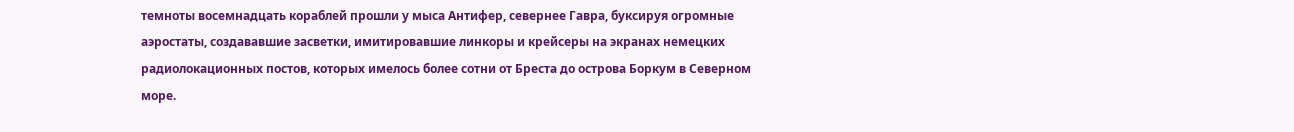темноты восемнадцать кораблей прошли у мыса Антифер, севернее Гавра, буксируя огромные аэростаты, создававшие засветки, имитировавшие линкоры и крейсеры на экранах немецких радиолокационных постов, которых имелось более сотни от Бреста до острова Боркум в Северном море.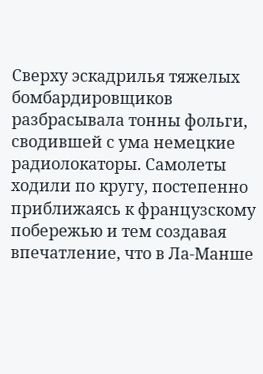Сверху эскадрилья тяжелых бомбардировщиков разбрасывала тонны фольги, сводившей с ума немецкие радиолокаторы. Самолеты ходили по кругу, постепенно приближаясь к французскому побережью и тем создавая впечатление, что в Ла-Манше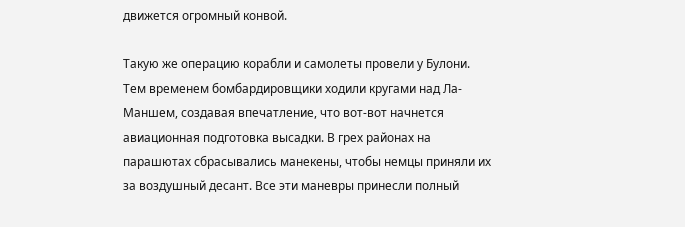движется огромный конвой.

Такую же операцию корабли и самолеты провели у Булони. Тем временем бомбардировщики ходили кругами над Ла-Маншем, создавая впечатление, что вот-вот начнется авиационная подготовка высадки. В грех районах на парашютах сбрасывались манекены, чтобы немцы приняли их за воздушный десант. Все эти маневры принесли полный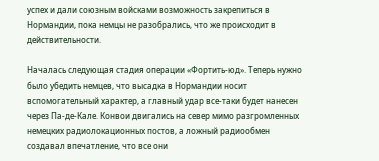успех и дали союзным войсками возможность закрепиться в Нормандии, пока немцы не разобрались, что же происходит в действительности.

Началась следующая стадия операции «Фортить-юд». Теперь нужно было убедить немцев, что высадка в Нормандии носит вспомогательный характер, а главный удар все-таки будет нанесен через Па-де-Кале. Конвои двигались на север мимо разгромленных немецких радиолокационных постов, а ложный радиообмен создавал впечатление, что все они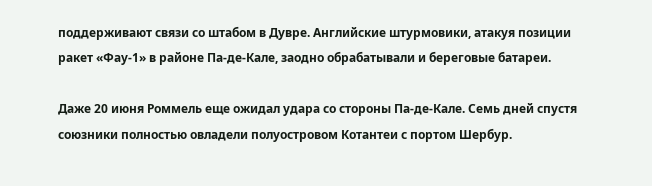поддерживают связи со штабом в Дувре. Английские штурмовики, атакуя позиции ракет «Фау-1» в районе Па-де-Кале, заодно обрабатывали и береговые батареи.

Даже 20 июня Роммель еще ожидал удара со стороны Па-де-Кале. Семь дней спустя союзники полностью овладели полуостровом Котантеи с портом Шербур.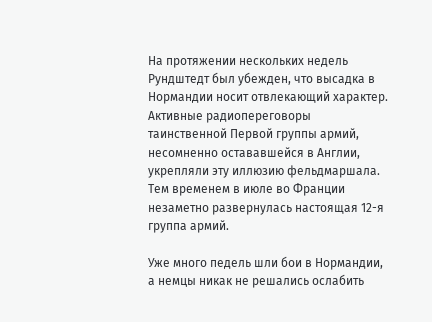На протяжении нескольких недель Рундштедт был убежден, что высадка в Нормандии носит отвлекающий характер. Активные радиопереговоры таинственной Первой группы армий, несомненно остававшейся в Англии, укрепляли эту иллюзию фельдмаршала. Тем временем в июле во Франции незаметно развернулась настоящая 12-я группа армий.

Уже много педель шли бои в Нормандии, а немцы никак не решались ослабить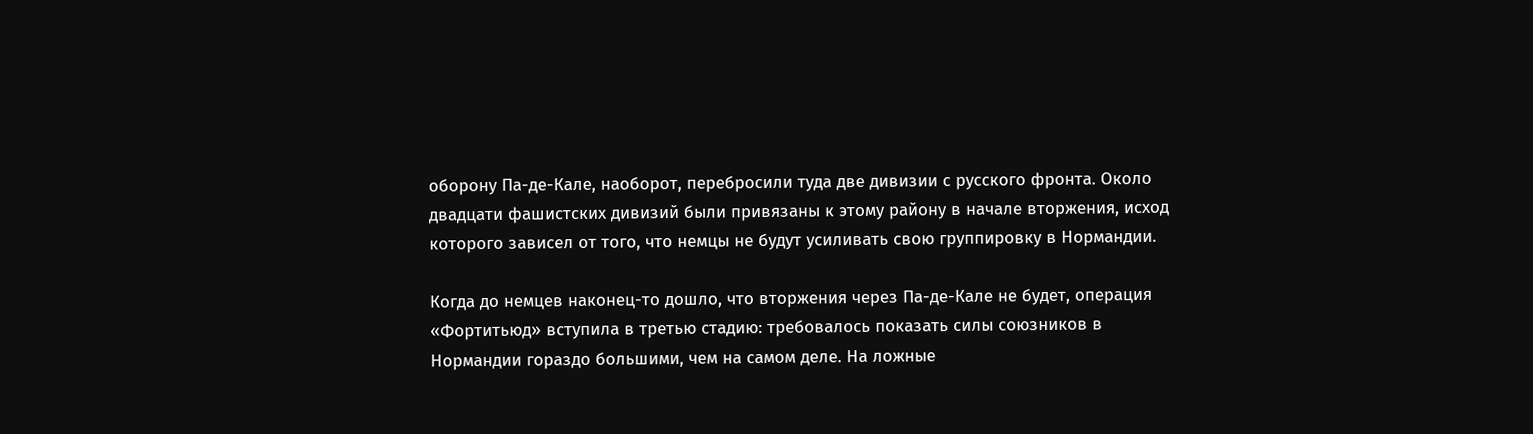оборону Па-де-Кале, наоборот, перебросили туда две дивизии с русского фронта. Около двадцати фашистских дивизий были привязаны к этому району в начале вторжения, исход которого зависел от того, что немцы не будут усиливать свою группировку в Нормандии.

Когда до немцев наконец-то дошло, что вторжения через Па-де-Кале не будет, операция «Фортитьюд» вступила в третью стадию: требовалось показать силы союзников в Нормандии гораздо большими, чем на самом деле. На ложные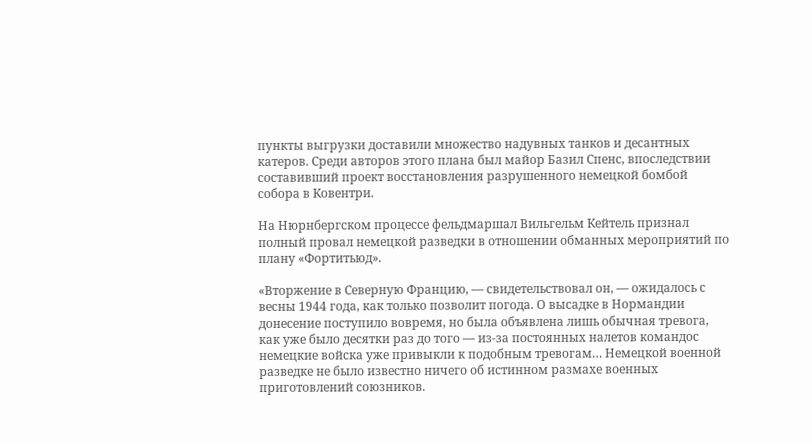пункты выгрузки доставили множество надувных танков и десантных катеров. Среди авторов этого плана был майор Базил Спенс, впоследствии составивший проект восстановления разрушенного немецкой бомбой собора в Ковентри.

На Нюрнбергском процессе фельдмаршал Вильгельм Кейтель признал полный провал немецкой разведки в отношении обманных мероприятий по плану «Фортитьюд».

«Вторжение в Северную Францию, — свидетельствовал он, — ожидалось с весны 1944 года, как только позволит погода. О высадке в Нормандии донесение поступило вовремя, но была объявлена лишь обычная тревога, как уже было десятки раз до того — из-за постоянных налетов командос немецкие войска уже привыкли к подобным тревогам… Немецкой военной разведке не было известно ничего об истинном размахе военных приготовлений союзников.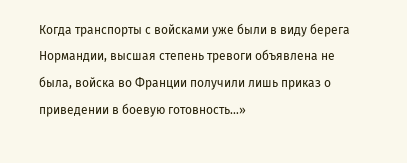Когда транспорты с войсками уже были в виду берега Нормандии, высшая степень тревоги объявлена не была, войска во Франции получили лишь приказ о приведении в боевую готовность…»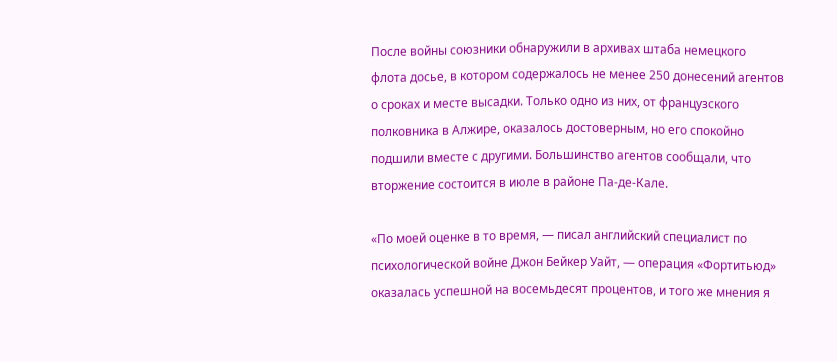После войны союзники обнаружили в архивах штаба немецкого флота досье, в котором содержалось не менее 250 донесений агентов о сроках и месте высадки. Только одно из них, от французского полковника в Алжире, оказалось достоверным, но его спокойно подшили вместе с другими. Большинство агентов сообщали, что вторжение состоится в июле в районе Па-де-Кале.

«По моей оценке в то время, — писал английский специалист по психологической войне Джон Бейкер Уайт, — операция «Фортитьюд» оказалась успешной на восемьдесят процентов, и того же мнения я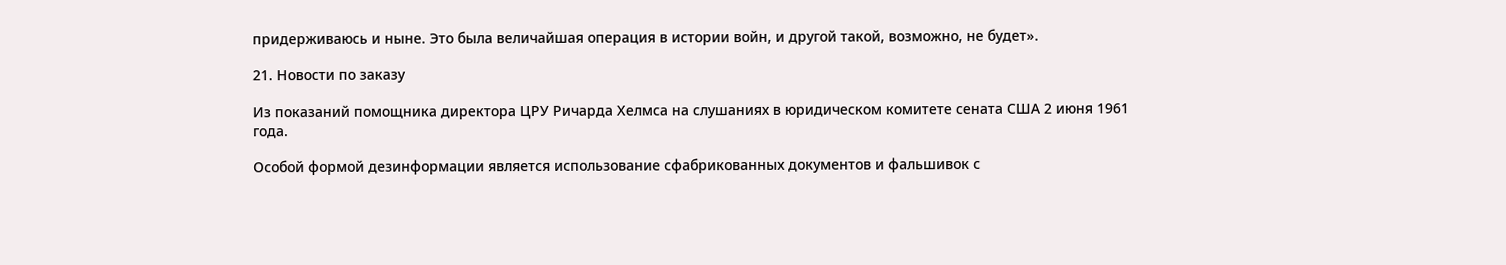придерживаюсь и ныне. Это была величайшая операция в истории войн, и другой такой, возможно, не будет».

21. Новости по заказу

Из показаний помощника директора ЦРУ Ричарда Хелмса на слушаниях в юридическом комитете сената США 2 июня 1961 года.

Особой формой дезинформации является использование сфабрикованных документов и фальшивок с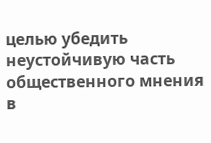целью убедить неустойчивую часть общественного мнения в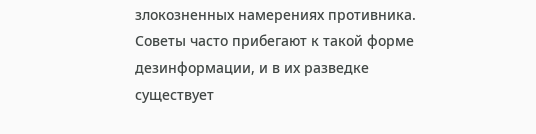злокозненных намерениях противника. Советы часто прибегают к такой форме дезинформации, и в их разведке существует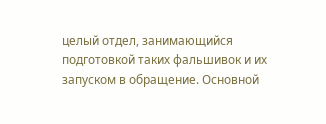целый отдел, занимающийся подготовкой таких фальшивок и их запуском в обращение. Основной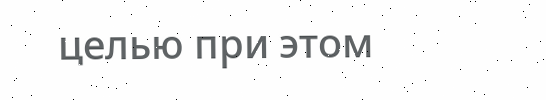целью при этом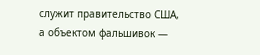служит правительство США, а объектом фальшивок —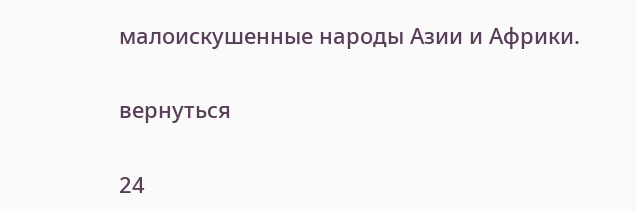малоискушенные народы Азии и Африки.

вернуться

24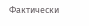Фактически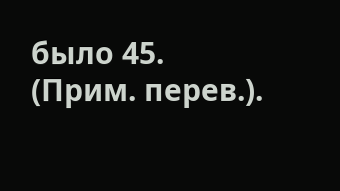было 45. (Прим. перев.).